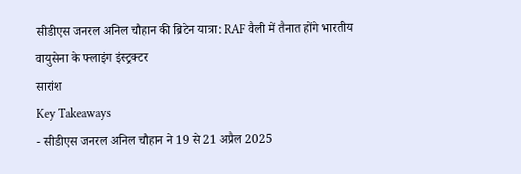सीडीएस जनरल अनिल चौहान की ब्रिटेन यात्रा: RAF वैली में तैनात होंगे भारतीय वायुसेना के फ्लाइंग इंस्ट्रक्टर
सारांश
Key Takeaways
- सीडीएस जनरल अनिल चौहान ने 19 से 21 अप्रैल 2025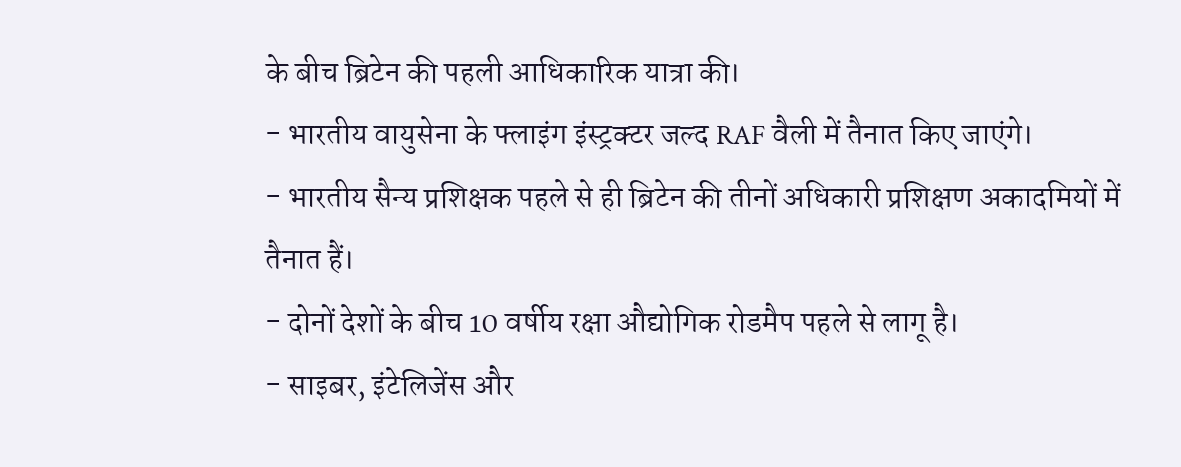के बीच ब्रिटेन की पहली आधिकारिक यात्रा की।
- भारतीय वायुसेना के फ्लाइंग इंस्ट्रक्टर जल्द RAF वैली में तैनात किए जाएंगे।
- भारतीय सैन्य प्रशिक्षक पहले से ही ब्रिटेन की तीनों अधिकारी प्रशिक्षण अकादमियों में तैनात हैं।
- दोनों देशों के बीच 10 वर्षीय रक्षा औद्योगिक रोडमैप पहले से लागू है।
- साइबर, इंटेलिजेंस और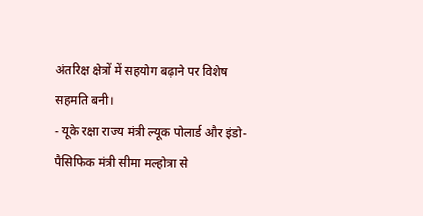अंतरिक्ष क्षेत्रों में सहयोग बढ़ाने पर विशेष सहमति बनी।
- यूके रक्षा राज्य मंत्री ल्यूक पोलार्ड और इंडो-पैसिफिक मंत्री सीमा मल्होत्रा से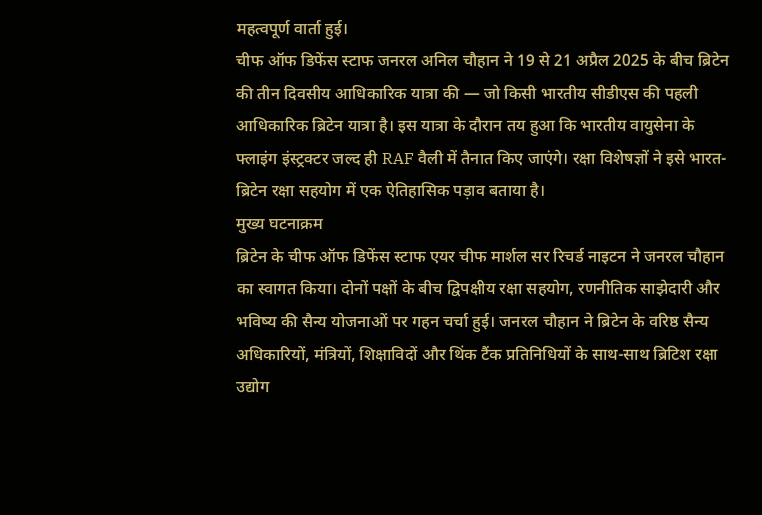महत्वपूर्ण वार्ता हुई।
चीफ ऑफ डिफेंस स्टाफ जनरल अनिल चौहान ने 19 से 21 अप्रैल 2025 के बीच ब्रिटेन की तीन दिवसीय आधिकारिक यात्रा की — जो किसी भारतीय सीडीएस की पहली आधिकारिक ब्रिटेन यात्रा है। इस यात्रा के दौरान तय हुआ कि भारतीय वायुसेना के फ्लाइंग इंस्ट्रक्टर जल्द ही RAF वैली में तैनात किए जाएंगे। रक्षा विशेषज्ञों ने इसे भारत-ब्रिटेन रक्षा सहयोग में एक ऐतिहासिक पड़ाव बताया है।
मुख्य घटनाक्रम
ब्रिटेन के चीफ ऑफ डिफेंस स्टाफ एयर चीफ मार्शल सर रिचर्ड नाइटन ने जनरल चौहान का स्वागत किया। दोनों पक्षों के बीच द्विपक्षीय रक्षा सहयोग, रणनीतिक साझेदारी और भविष्य की सैन्य योजनाओं पर गहन चर्चा हुई। जनरल चौहान ने ब्रिटेन के वरिष्ठ सैन्य अधिकारियों, मंत्रियों, शिक्षाविदों और थिंक टैंक प्रतिनिधियों के साथ-साथ ब्रिटिश रक्षा उद्योग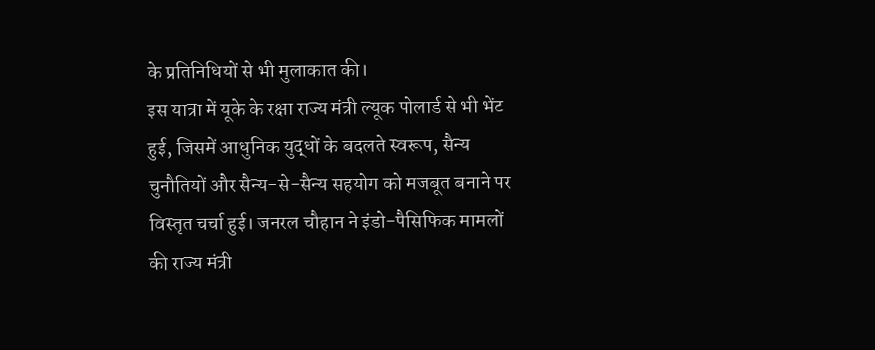के प्रतिनिधियों से भी मुलाकात की।
इस यात्रा में यूके के रक्षा राज्य मंत्री ल्यूक पोलार्ड से भी भेंट हुई, जिसमें आधुनिक युद्धों के बदलते स्वरूप, सैन्य चुनौतियों और सैन्य-से-सैन्य सहयोग को मजबूत बनाने पर विस्तृत चर्चा हुई। जनरल चौहान ने इंडो-पैसिफिक मामलों की राज्य मंत्री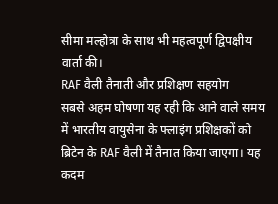सीमा मल्होत्रा के साथ भी महत्वपूर्ण द्विपक्षीय वार्ता की।
RAF वैली तैनाती और प्रशिक्षण सहयोग
सबसे अहम घोषणा यह रही कि आने वाले समय में भारतीय वायुसेना के फ्लाइंग प्रशिक्षकों को ब्रिटेन के RAF वैली में तैनात किया जाएगा। यह कदम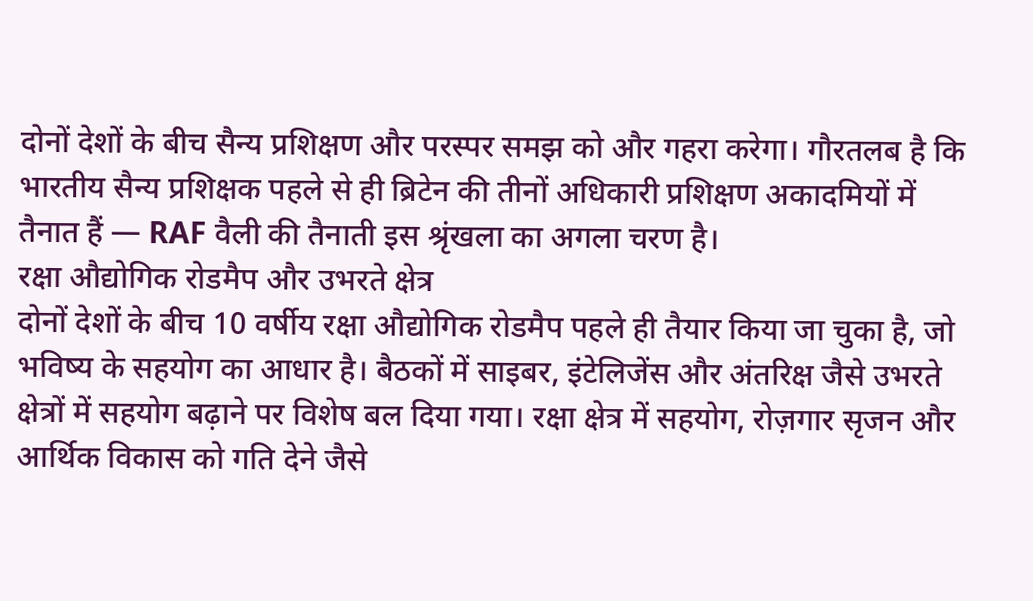दोनों देशों के बीच सैन्य प्रशिक्षण और परस्पर समझ को और गहरा करेगा। गौरतलब है कि भारतीय सैन्य प्रशिक्षक पहले से ही ब्रिटेन की तीनों अधिकारी प्रशिक्षण अकादमियों में तैनात हैं — RAF वैली की तैनाती इस श्रृंखला का अगला चरण है।
रक्षा औद्योगिक रोडमैप और उभरते क्षेत्र
दोनों देशों के बीच 10 वर्षीय रक्षा औद्योगिक रोडमैप पहले ही तैयार किया जा चुका है, जो भविष्य के सहयोग का आधार है। बैठकों में साइबर, इंटेलिजेंस और अंतरिक्ष जैसे उभरते क्षेत्रों में सहयोग बढ़ाने पर विशेष बल दिया गया। रक्षा क्षेत्र में सहयोग, रोज़गार सृजन और आर्थिक विकास को गति देने जैसे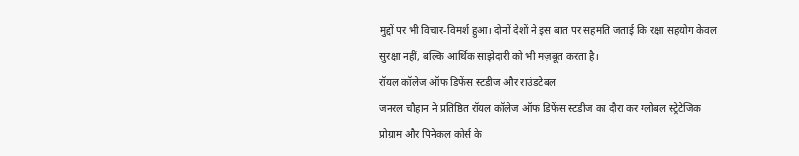मुद्दों पर भी विचार-विमर्श हुआ। दोनों देशों ने इस बात पर सहमति जताई कि रक्षा सहयोग केवल सुरक्षा नहीं, बल्कि आर्थिक साझेदारी को भी मज़बूत करता है।
रॉयल कॉलेज ऑफ डिफेंस स्टडीज और राउंडटेबल
जनरल चौहान ने प्रतिष्ठित रॉयल कॉलेज ऑफ डिफेंस स्टडीज का दौरा कर ग्लोबल स्ट्रेटेजिक प्रोग्राम और पिनेकल कोर्स के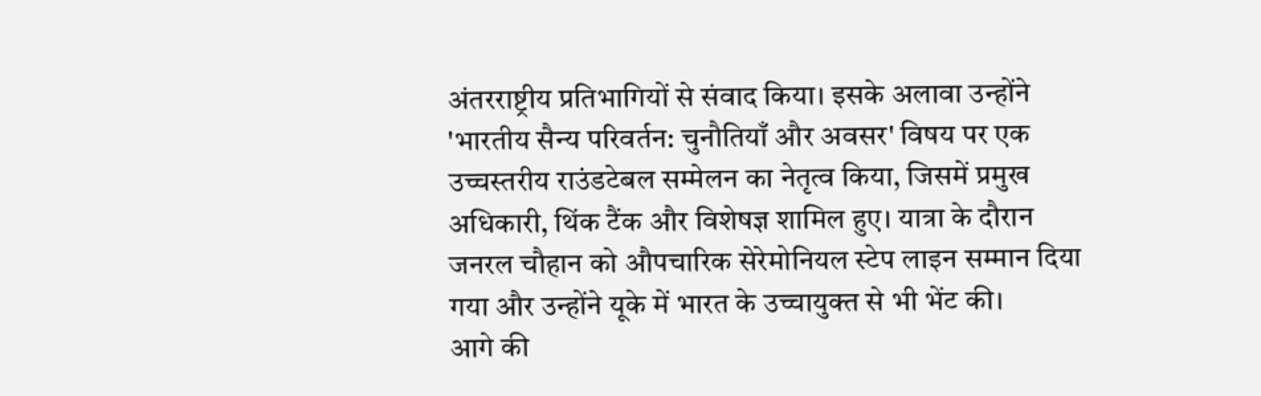अंतरराष्ट्रीय प्रतिभागियों से संवाद किया। इसके अलावा उन्होंने 'भारतीय सैन्य परिवर्तन: चुनौतियाँ और अवसर' विषय पर एक उच्चस्तरीय राउंडटेबल सम्मेलन का नेतृत्व किया, जिसमें प्रमुख अधिकारी, थिंक टैंक और विशेषज्ञ शामिल हुए। यात्रा के दौरान जनरल चौहान को औपचारिक सेरेमोनियल स्टेप लाइन सम्मान दिया गया और उन्होंने यूके में भारत के उच्चायुक्त से भी भेंट की।
आगे की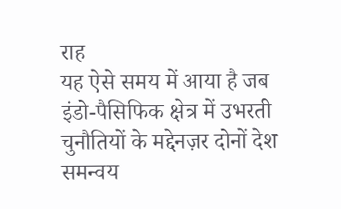राह
यह ऐसे समय में आया है जब इंडो-पैसिफिक क्षेत्र में उभरती चुनौतियों के मद्देनज़र दोनों देश समन्वय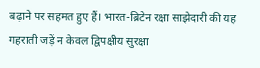बढ़ाने पर सहमत हुए हैं। भारत-ब्रिटेन रक्षा साझेदारी की यह गहराती जड़ें न केवल द्विपक्षीय सुरक्षा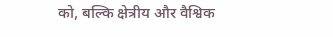को, बल्कि क्षेत्रीय और वैश्विक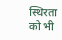स्थिरता को भी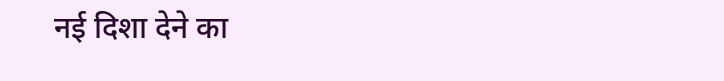नई दिशा देने का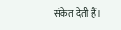संकेत देती हैं।